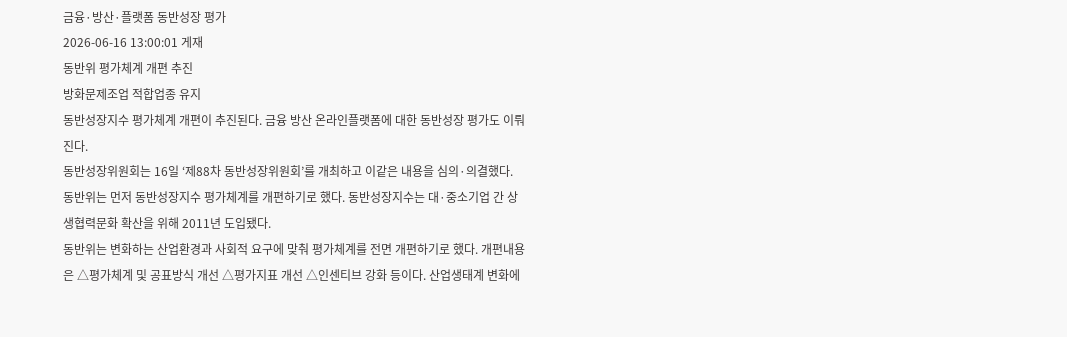금융·방산·플랫폼 동반성장 평가
2026-06-16 13:00:01 게재
동반위 평가체계 개편 추진
방화문제조업 적합업종 유지
동반성장지수 평가체계 개편이 추진된다. 금융 방산 온라인플랫폼에 대한 동반성장 평가도 이뤄진다.
동반성장위원회는 16일 ‘제88차 동반성장위원회’를 개최하고 이같은 내용을 심의·의결했다.
동반위는 먼저 동반성장지수 평가체계를 개편하기로 했다. 동반성장지수는 대·중소기업 간 상생협력문화 확산을 위해 2011년 도입됐다.
동반위는 변화하는 산업환경과 사회적 요구에 맞춰 평가체계를 전면 개편하기로 했다. 개편내용은 △평가체계 및 공표방식 개선 △평가지표 개선 △인센티브 강화 등이다. 산업생태계 변화에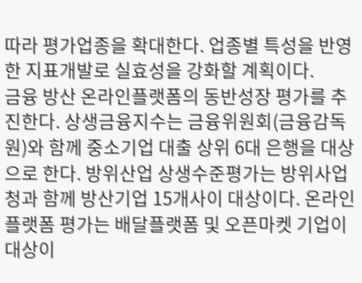따라 평가업종을 확대한다. 업종별 특성을 반영한 지표개발로 실효성을 강화할 계획이다.
금융 방산 온라인플랫폼의 동반성장 평가를 추진한다. 상생금융지수는 금융위원회(금융감독원)와 함께 중소기업 대출 상위 6대 은행을 대상으로 한다. 방위산업 상생수준평가는 방위사업청과 함께 방산기업 15개사이 대상이다. 온라인플랫폼 평가는 배달플랫폼 및 오픈마켓 기업이 대상이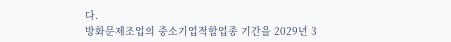다.
방화문제조업의 중소기업적합업종 기간을 2029년 3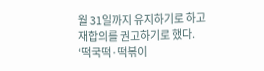월 31일까지 유지하기로 하고 재합의를 권고하기로 했다. ‘떡국떡·떡볶이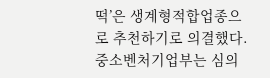떡’은 생계형적합업종으로 추천하기로 의결했다. 중소벤처기업부는 심의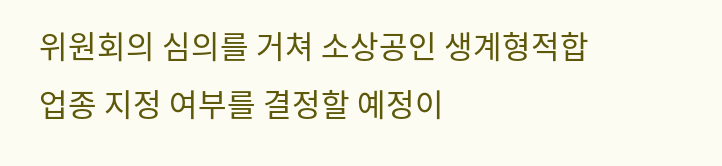위원회의 심의를 거쳐 소상공인 생계형적합업종 지정 여부를 결정할 예정이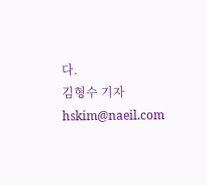다.
김형수 기자 hskim@naeil.com